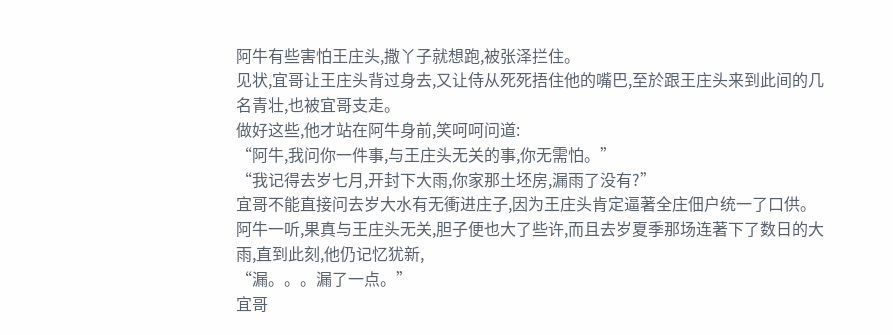阿牛有些害怕王庄头,撒丫子就想跑,被张泽拦住。
见状,宜哥让王庄头背过身去,又让侍从死死捂住他的嘴巴,至於跟王庄头来到此间的几名青壮,也被宜哥支走。
做好这些,他才站在阿牛身前,笑呵呵问道:
“阿牛,我问你一件事,与王庄头无关的事,你无需怕。”
“我记得去岁七月,开封下大雨,你家那土坯房,漏雨了没有?”
宜哥不能直接问去岁大水有无衝进庄子,因为王庄头肯定逼著全庄佃户统一了口供。
阿牛一听,果真与王庄头无关,胆子便也大了些许,而且去岁夏季那场连著下了数日的大雨,直到此刻,他仍记忆犹新,
“漏。。。漏了一点。”
宜哥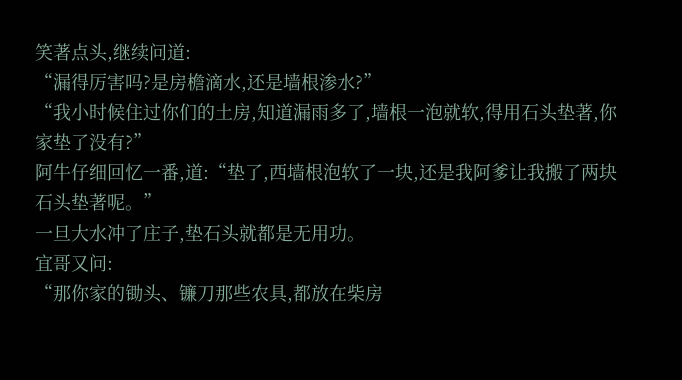笑著点头,继续问道:
“漏得厉害吗?是房檐滴水,还是墙根渗水?”
“我小时候住过你们的土房,知道漏雨多了,墙根一泡就软,得用石头垫著,你家垫了没有?”
阿牛仔细回忆一番,道:“垫了,西墙根泡软了一块,还是我阿爹让我搬了两块石头垫著呢。”
一旦大水冲了庄子,垫石头就都是无用功。
宜哥又问:
“那你家的锄头、镰刀那些农具,都放在柴房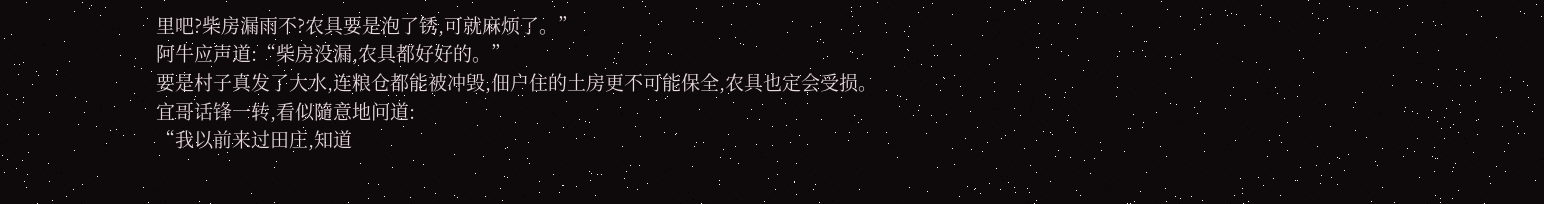里吧?柴房漏雨不?农具要是泡了锈,可就麻烦了。”
阿牛应声道:“柴房没漏,农具都好好的。”
要是村子真发了大水,连粮仓都能被冲毁,佃户住的土房更不可能保全,农具也定会受损。
宜哥话锋一转,看似隨意地问道:
“我以前来过田庄,知道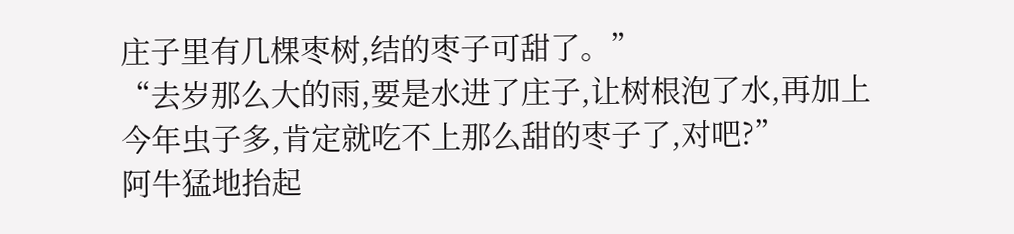庄子里有几棵枣树,结的枣子可甜了。”
“去岁那么大的雨,要是水进了庄子,让树根泡了水,再加上今年虫子多,肯定就吃不上那么甜的枣子了,对吧?”
阿牛猛地抬起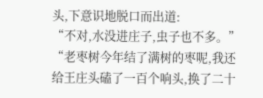头,下意识地脱口而出道:
“不对,水没进庄子,虫子也不多。”
“老枣树今年结了满树的枣呢,我还给王庄头磕了一百个响头,换了二十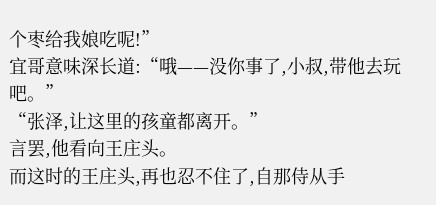个枣给我娘吃呢!”
宜哥意味深长道:“哦——没你事了,小叔,带他去玩吧。”
“张泽,让这里的孩童都离开。”
言罢,他看向王庄头。
而这时的王庄头,再也忍不住了,自那侍从手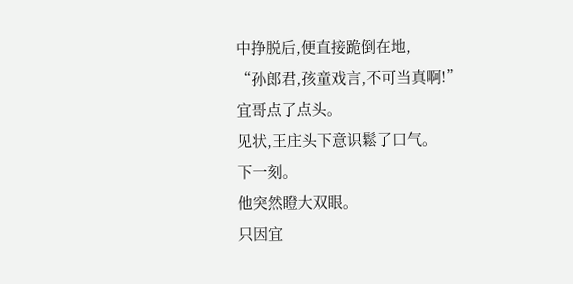中挣脱后,便直接跪倒在地,
“孙郎君,孩童戏言,不可当真啊!”
宜哥点了点头。
见状,王庄头下意识鬆了口气。
下一刻。
他突然瞪大双眼。
只因宜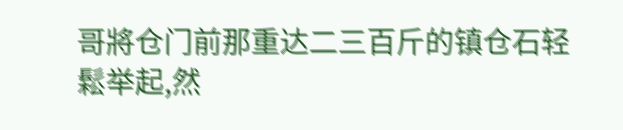哥將仓门前那重达二三百斤的镇仓石轻鬆举起,然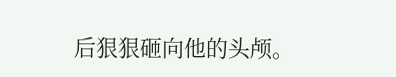后狠狠砸向他的头颅。